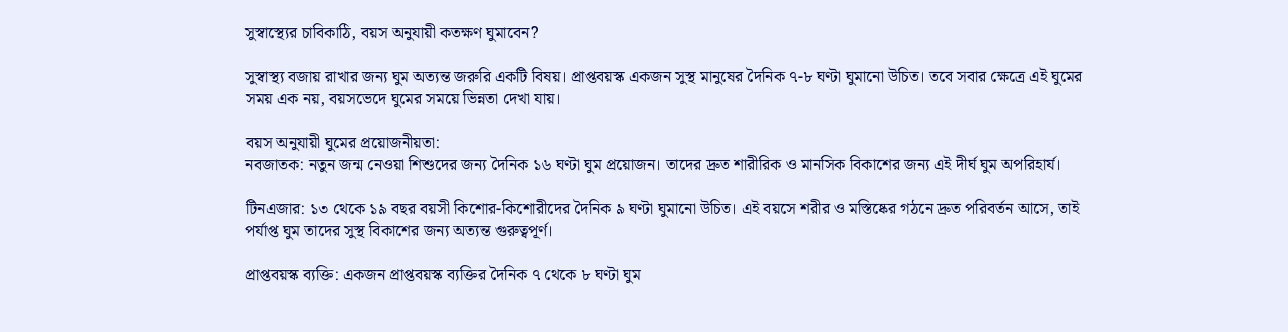সুস্বাস্থ্যের চাবিকাঠি, বয়স অনুযায়ী কতক্ষণ ঘুমাবেন?

সুস্বাস্থ্য বজায় রাখার জন্য ঘুম অত্যন্ত জরুরি একটি বিষয়। প্রাপ্তবয়স্ক একজন সুস্থ মানুষের দৈনিক ৭-৮ ঘণ্টা ঘুমানো উচিত। তবে সবার ক্ষেত্রে এই ঘুমের সময় এক নয়, বয়সভেদে ঘুমের সময়ে ভিন্নতা দেখা যায়।

বয়স অনুযায়ী ঘুমের প্রয়োজনীয়তা:
নবজাতক: নতুন জন্ম নেওয়া শিশুদের জন্য দৈনিক ১৬ ঘণ্টা ঘুম প্রয়োজন। তাদের দ্রুত শারীরিক ও মানসিক বিকাশের জন্য এই দীর্ঘ ঘুম অপরিহার্য।

টিনএজার: ১৩ থেকে ১৯ বছর বয়সী কিশোর-কিশোরীদের দৈনিক ৯ ঘণ্টা ঘুমানো উচিত। এই বয়সে শরীর ও মস্তিষ্কের গঠনে দ্রুত পরিবর্তন আসে, তাই পর্যাপ্ত ঘুম তাদের সুস্থ বিকাশের জন্য অত্যন্ত গুরুত্বপূর্ণ।

প্রাপ্তবয়স্ক ব্যক্তি: একজন প্রাপ্তবয়স্ক ব্যক্তির দৈনিক ৭ থেকে ৮ ঘণ্টা ঘুম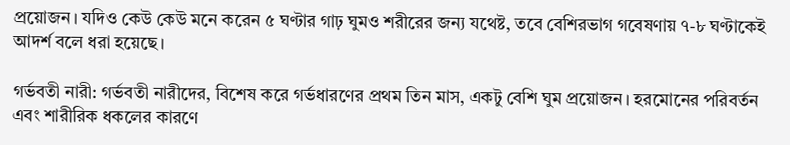প্রয়োজন। যদিও কেউ কেউ মনে করেন ৫ ঘণ্টার গাঢ় ঘুমও শরীরের জন্য যথেষ্ট, তবে বেশিরভাগ গবেষণায় ৭-৮ ঘণ্টাকেই আদর্শ বলে ধরা হয়েছে।

গর্ভবতী নারী: গর্ভবতী নারীদের, বিশেষ করে গর্ভধারণের প্রথম তিন মাস, একটু বেশি ঘুম প্রয়োজন। হরমোনের পরিবর্তন এবং শারীরিক ধকলের কারণে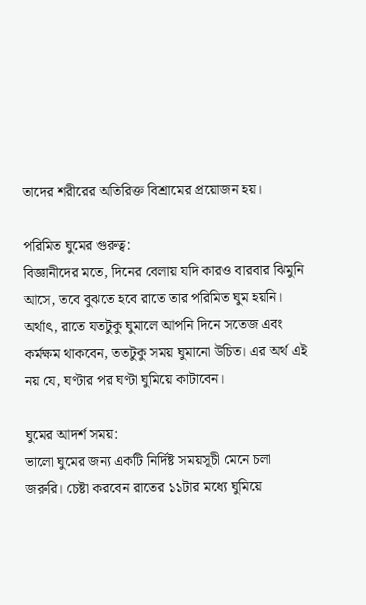তাদের শরীরের অতিরিক্ত বিশ্রামের প্রয়োজন হয়।

পরিমিত ঘুমের গুরুত্ব:
বিজ্ঞানীদের মতে, দিনের বেলায় যদি কারও বারবার ঝিমুনি আসে, তবে বুঝতে হবে রাতে তার পরিমিত ঘুম হয়নি। অর্থাৎ, রাতে যতটুকু ঘুমালে আপনি দিনে সতেজ এবং কর্মক্ষম থাকবেন, ততটুকু সময় ঘুমানো উচিত। এর অর্থ এই নয় যে, ঘণ্টার পর ঘণ্টা ঘুমিয়ে কাটাবেন।

ঘুমের আদর্শ সময়:
ভালো ঘুমের জন্য একটি নির্দিষ্ট সময়সূচী মেনে চলা জরুরি। চেষ্টা করবেন রাতের ১১টার মধ্যে ঘুমিয়ে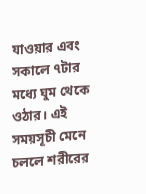যাওয়ার এবং সকালে ৭টার মধ্যে ঘুম থেকে ওঠার। এই সময়সূচী মেনে চললে শরীরের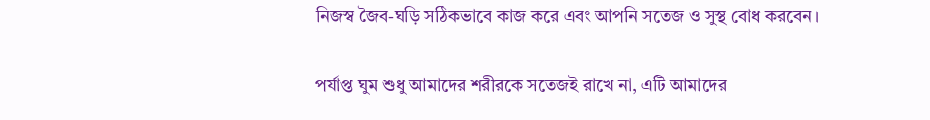নিজস্ব জৈব-ঘড়ি সঠিকভাবে কাজ করে এবং আপনি সতেজ ও সুস্থ বোধ করবেন।

পর্যাপ্ত ঘুম শুধু আমাদের শরীরকে সতেজই রাখে না, এটি আমাদের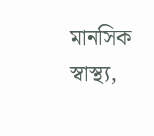মানসিক স্বাস্থ্য,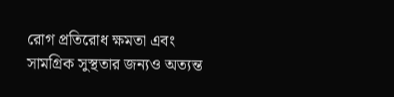রোগ প্রতিরোধ ক্ষমতা এবং সামগ্রিক সুস্থতার জন্যও অত্যন্ত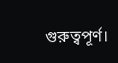গুরুত্বপূর্ণ।